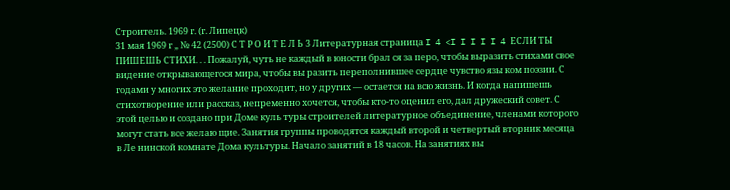Строитель. 1969 г. (г. Липецк)
31 мая 1969 г „ № 42 (2500) С Т Р О И Т Е Л Ь 3 Литературная страница I 4 <I I I I I 4 ЕСЛИ ТЫ ПИШЕШЬ СТИХИ. . . Пожалуй, чуть не каждый в юности брал ся за перо, чтобы выразить стихами свое видение открывающегося мира, чтобы вы разить переполнившее сердце чувство язы ком поэзии. С годами у многих это желание проходит, но у других — остается на всю жизнь. И когда напишешь стихотворение или рассказ, непременно хочется, чтобы кто-то оценил его, дал дружеский совет. С этой целью и создано при Доме куль туры строителей литературное объединение, членами которого могут стать все желаю щие. Занятия группы проводятся каждый второй и четвертый вторник месяца в Ле нинской комнате Дома культуры. Начало занятий в 18 часов. На занятиях вы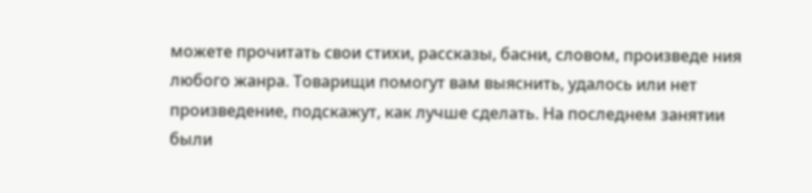можете прочитать свои стихи, рассказы, басни, словом, произведе ния любого жанра. Товарищи помогут вам выяснить, удалось или нет произведение, подскажут, как лучше сделать. На последнем занятии были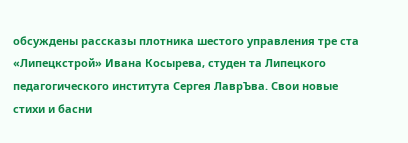обсуждены рассказы плотника шестого управления тре ста «Липецкстрой» Ивана Косырева, студен та Липецкого педагогического института Сергея ЛаврЪва. Свои новые стихи и басни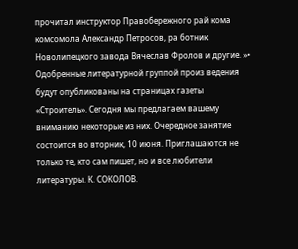прочитал инструктор Правобережного рай кома комсомола Александр Петросов, ра ботник Новолипецкого завода Вячеслав Фролов и другие. »• Одобренные литературной группой произ ведения будут опубликованы на страницах газеты «Строитель». Сегодня мы предлагаем вашему вниманию некоторые из них. Очередное занятие состоится во вторник, 10 июня. Приглашаются не только те, кто сам пишет, но и все любители литературы. К. СОКОЛОВ.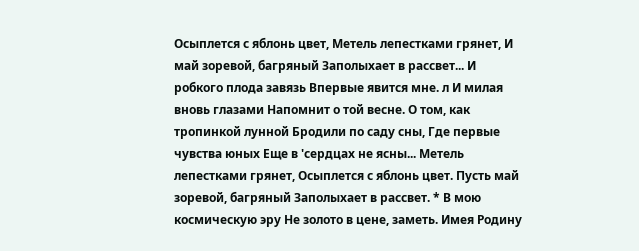Осыплется с яблонь цвет, Метель лепестками грянет, И май зоревой, багряный Заполыхает в рассвет... И робкого плода завязь Впервые явится мне. л И милая вновь глазами Напомнит о той весне. О том, как тропинкой лунной Бродили по саду сны, Где первые чувства юных Еще в 'сердцах не ясны... Метель лепестками грянет, Осыплется с яблонь цвет. Пусть май зоревой, багряный Заполыхает в рассвет. * В мою космическую эру Не золото в цене, заметь. Имея Родину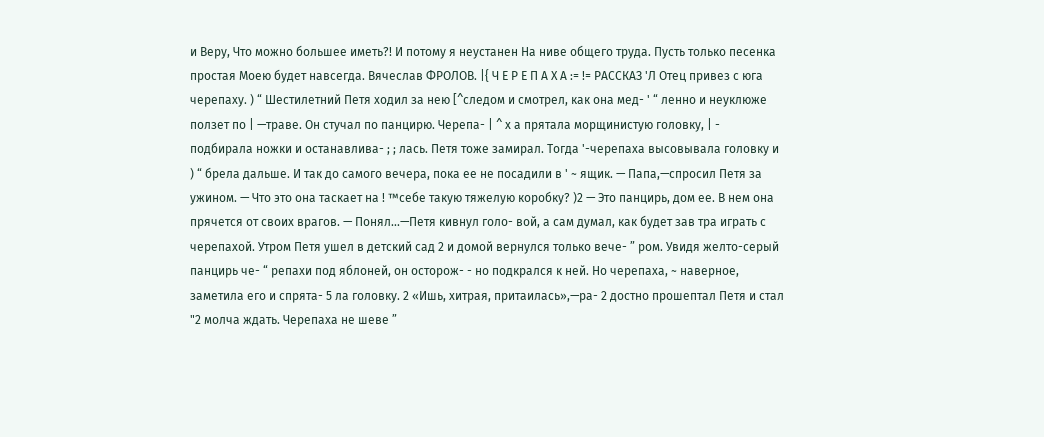и Веру, Что можно большее иметь?! И потому я неустанен На ниве общего труда. Пусть только песенка простая Моею будет навсегда. Вячеслав ФРОЛОВ. |{ Ч Е Р Е П А Х А := != РАССКАЗ 'Л Отец привез с юга черепаху. ) “ Шестилетний Петя ходил за нею [^следом и смотрел, как она мед- ' “ ленно и неуклюже ползет по | —траве. Он стучал по панцирю. Черепа- | ^ х а прятала морщинистую головку, | - подбирала ножки и останавлива- ; ; лась. Петя тоже замирал. Тогда '-черепаха высовывала головку и ) “ брела дальше. И так до самого вечера, пока ее не посадили в ' ~ ящик. — Папа,—спросил Петя за ужином. — Что это она таскает на ! ™себе такую тяжелую коробку? )2 — Это панцирь, дом ее. В нем она прячется от своих врагов. — Понял...—Петя кивнул голо- вой, а сам думал, как будет зав тра играть с черепахой. Утром Петя ушел в детский сад 2 и домой вернулся только вече- ” ром. Увидя желто-серый панцирь че- “ репахи под яблоней, он осторож- - но подкрался к ней. Но черепаха, ~ наверное, заметила его и спрята- 5 ла головку. 2 «Ишь, хитрая, притаилась»,—ра- 2 достно прошептал Петя и стал "2 молча ждать. Черепаха не шеве ”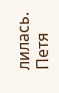лилась. Петя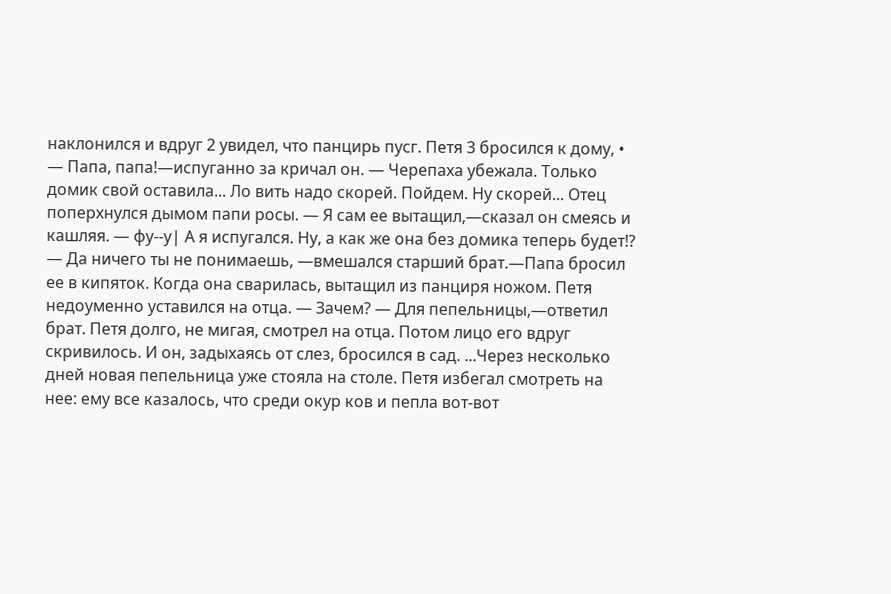наклонился и вдруг 2 увидел, что панцирь пусг. Петя 3 бросился к дому, • — Папа, папа!—испуганно за кричал он. — Черепаха убежала. Только домик свой оставила... Ло вить надо скорей. Пойдем. Ну скорей... Отец поперхнулся дымом папи росы. — Я сам ее вытащил,—сказал он смеясь и кашляя. — фу--у| А я испугался. Ну, а как же она без домика теперь будет!? — Да ничего ты не понимаешь, —вмешался старший брат.—Папа бросил ее в кипяток. Когда она сварилась, вытащил из панциря ножом. Петя недоуменно уставился на отца. — Зачем? — Для пепельницы,—ответил брат. Петя долго, не мигая, смотрел на отца. Потом лицо его вдруг скривилось. И он, задыхаясь от слез, бросился в сад. ...Через несколько дней новая пепельница уже стояла на столе. Петя избегал смотреть на нее: ему все казалось, что среди окур ков и пепла вот-вот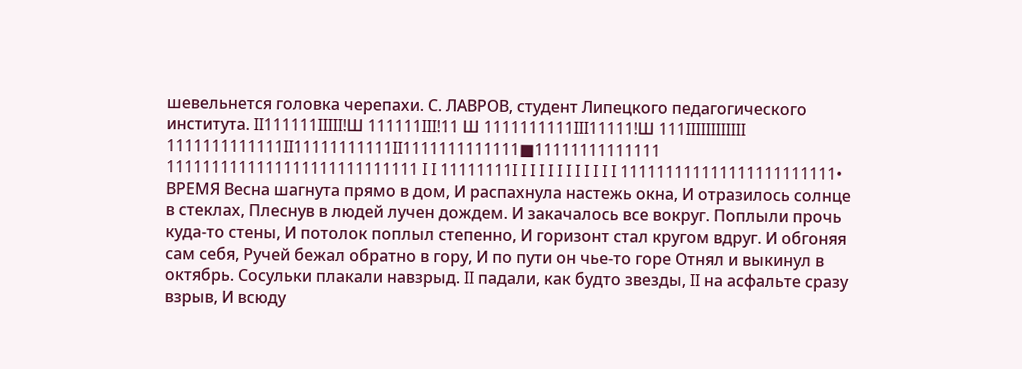шевельнется головка черепахи. С. ЛАВРОВ, студент Липецкого педагогического института. II111111IIIII!Ш 111111III!11 Ш 1111111111III11111!Ш 111IIIIIIIIIIII 1111111111111II11111111111II1111111111111■11111111111111 1111111111111111111111111111 I I 11111111I I I I I I I I I I I I 111111111111111111111111• ВРЕМЯ Весна шагнута прямо в дом, И распахнула настежь окна, И отразилось солнце в стеклах, Плеснув в людей лучен дождем. И закачалось все вокруг. Поплыли прочь куда-то стены, И потолок поплыл степенно, И горизонт стал кругом вдруг. И обгоняя сам себя, Ручей бежал обратно в гору, И по пути он чье-то горе Отнял и выкинул в октябрь. Сосульки плакали навзрыд. II падали, как будто звезды, II на асфальте сразу взрыв, И всюду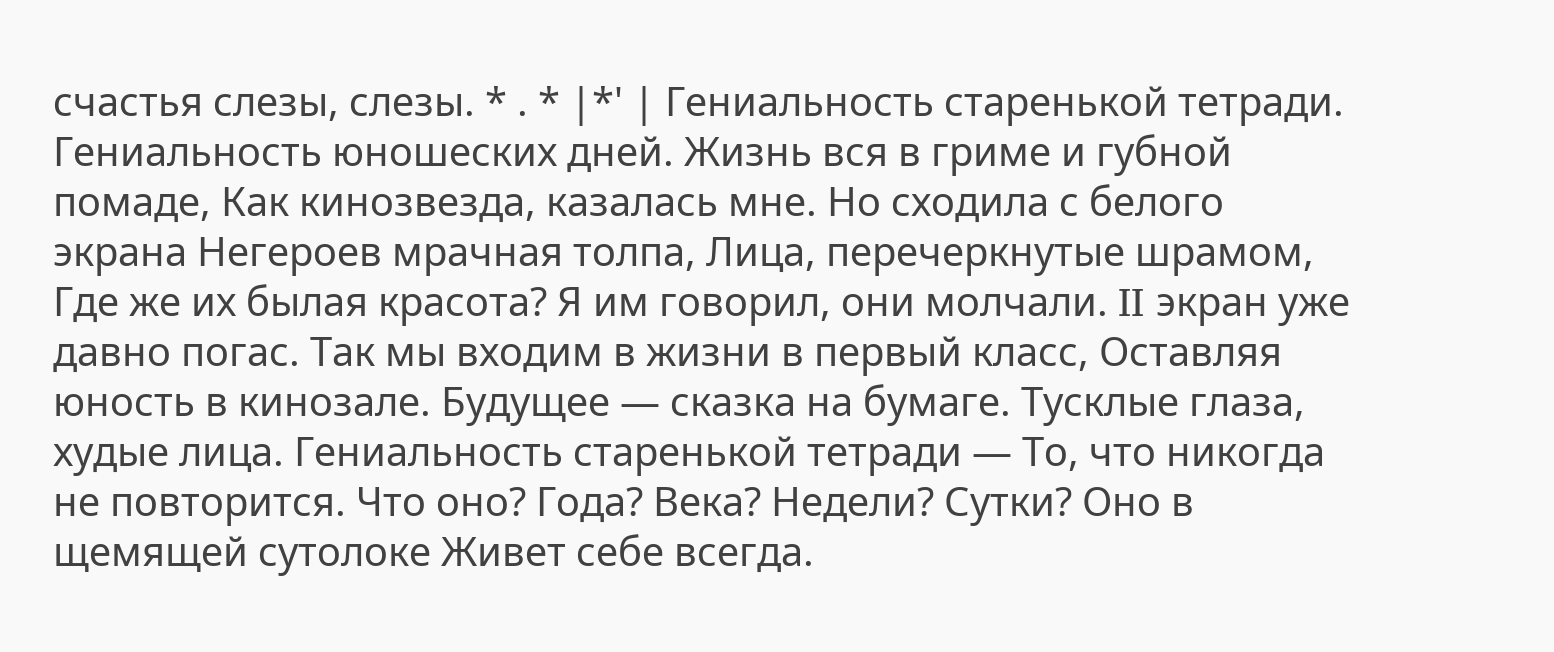счастья слезы, слезы. * . * |*' | Гениальность старенькой тетради. Гениальность юношеских дней. Жизнь вся в гриме и губной помаде, Как кинозвезда, казалась мне. Но сходила с белого экрана Негероев мрачная толпа, Лица, перечеркнутые шрамом, Где же их былая красота? Я им говорил, они молчали. II экран уже давно погас. Так мы входим в жизни в первый класс, Оставляя юность в кинозале. Будущее — сказка на бумаге. Тусклые глаза, худые лица. Гениальность старенькой тетради — То, что никогда не повторится. Что оно? Года? Века? Недели? Сутки? Оно в щемящей сутолоке Живет себе всегда.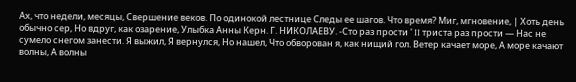Ах, что недели, месяцы, Свершение веков. По одинокой лестнице Следы ее шагов. Что время? Миг, мгновение, | Хоть день обычно сер, Но вдруг, как озарение, Улыбка Анны Керн. Г. НИКОЛАЕВУ. -Сто раз прости ' II триста раз прости — Нас не сумело снегом занести. Я выжил, Я вернулся, Но нашел, Что обворован я, как нищий гол. Ветер качает море, А море качают волны, А волны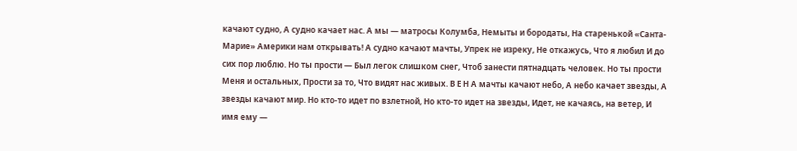качают судно, А судно качает нас. А мы — матросы Колумба, Немыты и бородаты, На старенькой «Санта-Марие» Америки нам открывать! А судно качают мачты, Упрек не изреку, Не откажусь, Что я любил И до сих пор люблю. Но ты прости — Был легок слишком снег, Чтоб занести пятнадцать человек. Но ты прости Меня и остальных, Прости за то, Что видят нас живых. В Е Н А мачты качают небо, А небо качает звезды, А звезды качают мир. Но кто-то идет по взлетной, Но кто-то идет на звезды, Идет, не качаясь, на ветер, И имя ему —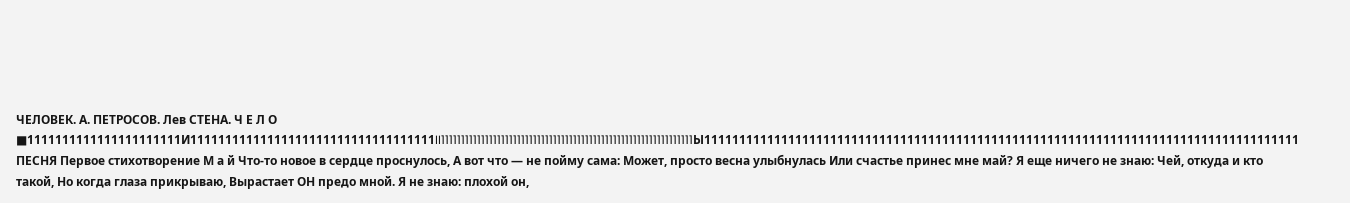ЧЕЛОВЕК. А. ПЕТРОСОВ. Лев СТЕНА. Ч Е Л О ■1111111111111111111111И11111111111111111111111111111111111II111111111111111111111111111111111111111111111111111111111111111Ы1111111111111111111111111111111111111111111111111111111111111111111111111111111111111 ПЕСНЯ Первое стихотворение М а й Что-то новое в сердце проснулось, А вот что — не пойму сама: Может, просто весна улыбнулась Или счастье принес мне май? Я еще ничего не знаю: Чей, откуда и кто такой, Но когда глаза прикрываю, Вырастает ОН предо мной. Я не знаю: плохой он,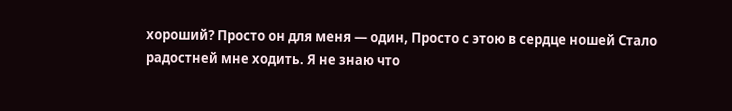хороший? Просто он для меня — один, Просто с этою в сердце ношей Стало радостней мне ходить. Я не знаю что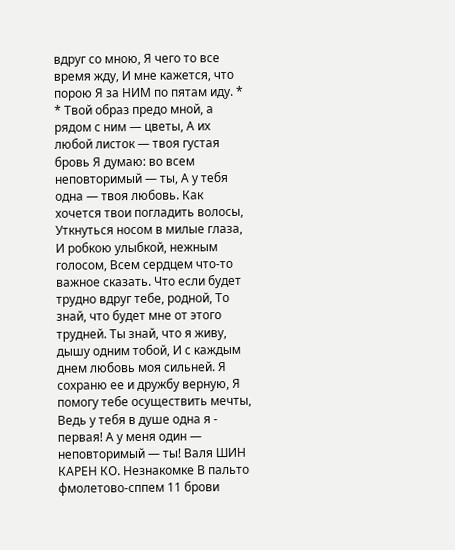вдруг со мною, Я чего то все время жду, И мне кажется, что порою Я за НИМ по пятам иду. * * Твой образ предо мной, а рядом с ним — цветы, А их любой листок — твоя густая бровь Я думаю: во всем неповторимый — ты, А у тебя одна — твоя любовь. Как хочется твои погладить волосы, Уткнуться носом в милые глаза, И робкою улыбкой, нежным голосом, Всем сердцем что-то важное сказать. Что если будет трудно вдруг тебе, родной, То знай, что будет мне от этого трудней. Ты знай, что я живу, дышу одним тобой, И с каждым днем любовь моя сильней. Я сохраню ее и дружбу верную, Я помогу тебе осуществить мечты, Ведь у тебя в душе одна я - первая! А у меня один — неповторимый — ты! Валя ШИН КАРЕН КО. Незнакомке В пальто фмолетово-сппем 11 брови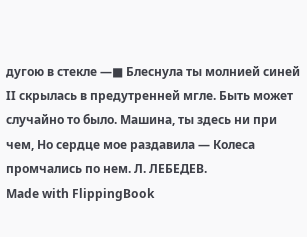дугою в стекле —■ Блеснула ты молнией синей II скрылась в предутренней мгле. Быть может случайно то было. Машина, ты здесь ни при чем, Но сердце мое раздавила — Колеса промчались по нем. Л. ЛЕБЕДЕВ.
Made with FlippingBook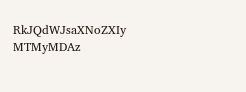RkJQdWJsaXNoZXIy MTMyMDAz